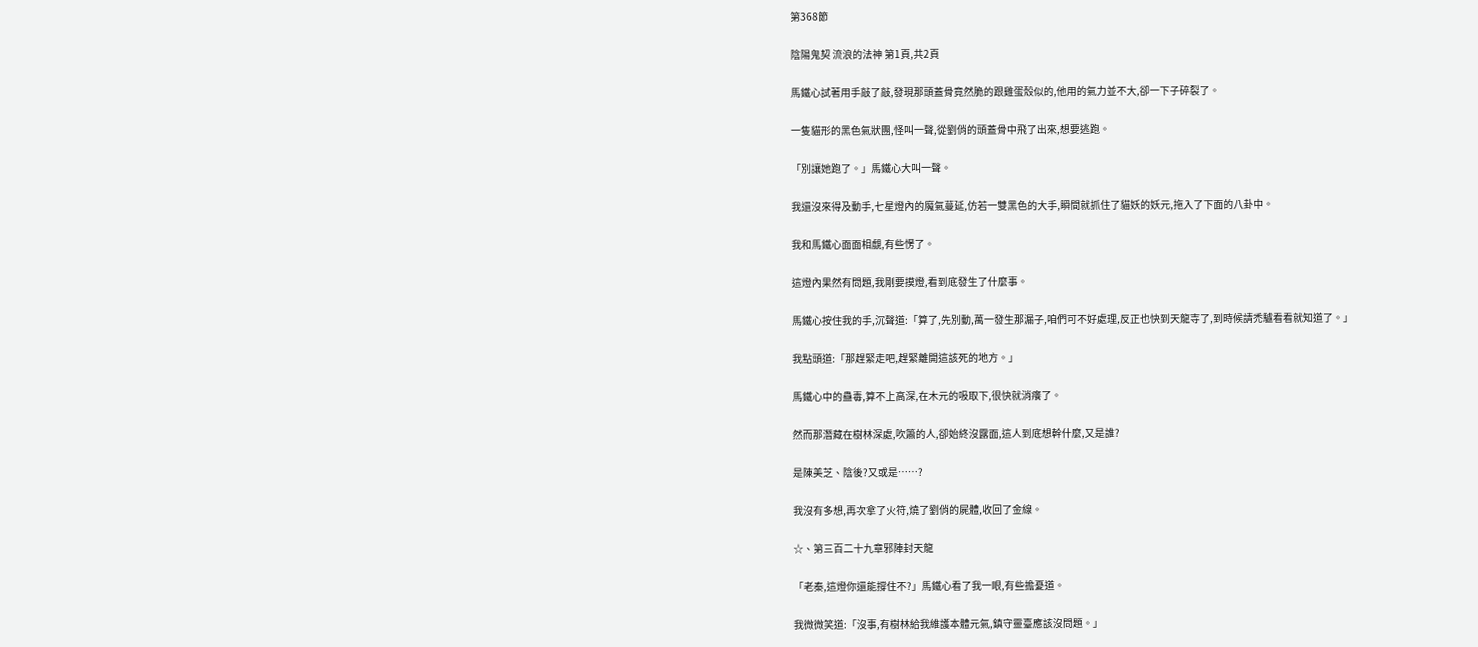第368節

陰陽鬼契 流浪的法神 第1頁,共2頁

馬鐵心試著用手敲了敲,發現那頭蓋骨竟然脆的跟雞蛋殼似的,他用的氣力並不大,卻一下子碎裂了。

一隻貓形的黑色氣狀團,怪叫一聲,從劉俏的頭蓋骨中飛了出來,想要逃跑。

「別讓她跑了。」馬鐵心大叫一聲。

我還沒來得及動手,七星燈內的魔氣蔓延,仿若一雙黑色的大手,瞬間就抓住了貓妖的妖元,拖入了下面的八卦中。

我和馬鐵心面面相覷,有些愣了。

這燈內果然有問題,我剛要摸燈,看到底發生了什麼事。

馬鐵心按住我的手,沉聲道:「算了,先別動,萬一發生那漏子,咱們可不好處理,反正也快到天龍寺了,到時候請禿驢看看就知道了。」

我點頭道:「那趕緊走吧,趕緊離開這該死的地方。」

馬鐵心中的蠱毒,算不上高深,在木元的吸取下,很快就消癢了。

然而那潛藏在樹林深處,吹簫的人,卻始終沒露面,這人到底想幹什麼,又是誰?

是陳美芝、陰後?又或是……?

我沒有多想,再次拿了火符,燒了劉俏的屍體,收回了金線。

☆、第三百二十九章邪陣封天龍

「老秦,這燈你還能撐住不?」馬鐵心看了我一眼,有些擔憂道。

我微微笑道:「沒事,有樹林給我維護本體元氣,鎮守靈臺應該沒問題。」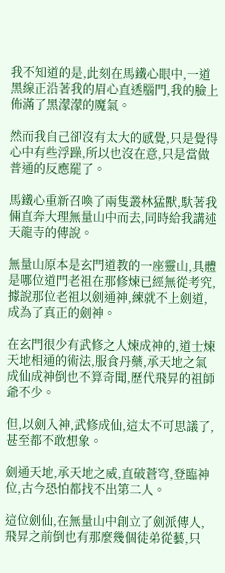我不知道的是,此刻在馬鐵心眼中,一道黑線正沿著我的眉心直透腦門,我的臉上佈滿了黑濛濛的魔氣。

然而我自己卻沒有太大的感覺,只是覺得心中有些浮躁,所以也沒在意,只是當做普通的反應罷了。

馬鐵心重新召喚了兩隻叢林猛獸,馱著我倆直奔大理無量山中而去,同時給我講述天龍寺的傳說。

無量山原本是玄門道教的一座靈山,具體是哪位道門老祖在那修煉已經無從考究,據說那位老祖以劍通神,練就不上劍道,成為了真正的劍神。

在玄門很少有武修之人煉成神的,道士煉天地相通的術法,服食丹藥,承天地之氣成仙成神倒也不算奇聞,歷代飛昇的祖師爺不少。

但,以劍入神,武修成仙,這太不可思議了,甚至都不敢想象。

劍通天地,承天地之威,直破蒼穹,登臨神位,古今恐怕都找不出第二人。

這位劍仙,在無量山中創立了劍派傳人,飛昇之前倒也有那麼幾個徒弟從藝,只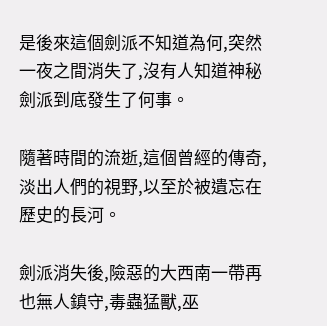是後來這個劍派不知道為何,突然一夜之間消失了,沒有人知道神秘劍派到底發生了何事。

隨著時間的流逝,這個曾經的傳奇,淡出人們的視野,以至於被遺忘在歷史的長河。

劍派消失後,險惡的大西南一帶再也無人鎮守,毒蟲猛獸,巫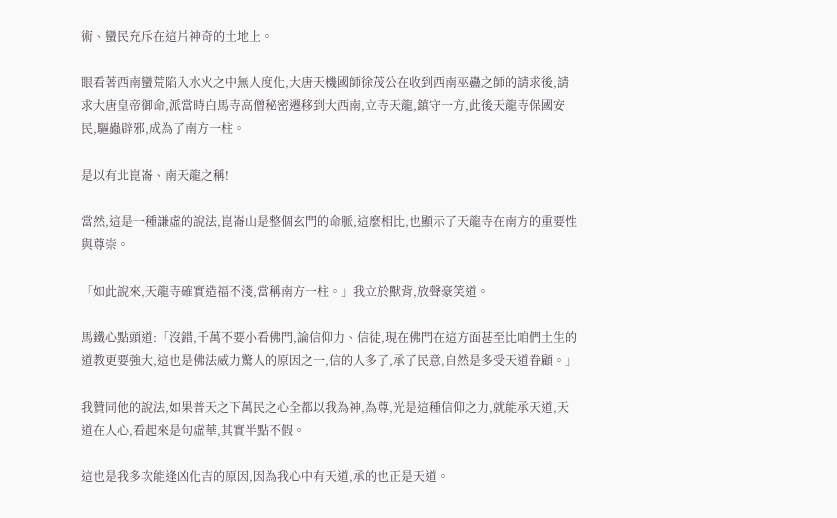術、蠻民充斥在這片神奇的土地上。

眼看著西南蠻荒陷入水火之中無人度化,大唐天機國師徐茂公在收到西南巫蠱之師的請求後,請求大唐皇帝御命,派當時白馬寺高僧秘密遷移到大西南,立寺天龍,鎮守一方,此後天龍寺保國安民,驅蟲辟邪,成為了南方一柱。

是以有北崑崙、南天龍之稱!

當然,這是一種謙虛的說法,崑崙山是整個玄門的命脈,這麼相比,也顯示了天龍寺在南方的重要性與尊崇。

「如此說來,天龍寺確實造福不淺,當稱南方一柱。」我立於獸背,放聲豪笑道。

馬鐵心點頭道:「沒錯,千萬不要小看佛門,論信仰力、信徒,現在佛門在這方面甚至比咱們土生的道教更要強大,這也是佛法威力驚人的原因之一,信的人多了,承了民意,自然是多受天道眷顧。」

我贊同他的說法,如果普天之下萬民之心全都以我為神,為尊,光是這種信仰之力,就能承天道,天道在人心,看起來是句虛華,其實半點不假。

這也是我多次能逢凶化吉的原因,因為我心中有天道,承的也正是天道。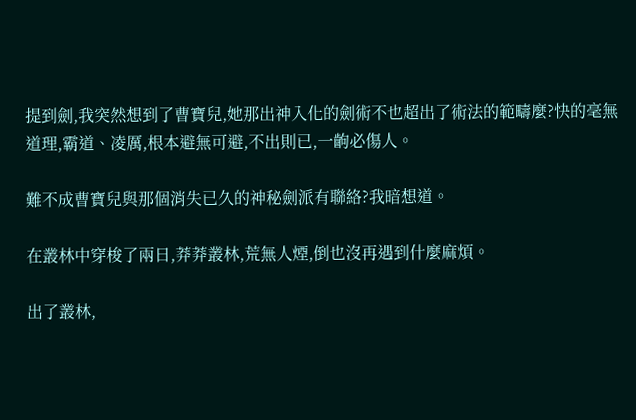提到劍,我突然想到了曹寶兒,她那出神入化的劍術不也超出了術法的範疇麼?快的毫無道理,霸道、凌厲,根本避無可避,不出則已,一齣必傷人。

難不成曹寶兒與那個消失已久的神秘劍派有聯絡?我暗想道。

在叢林中穿梭了兩日,莽莽叢林,荒無人煙,倒也沒再遇到什麼麻煩。

出了叢林,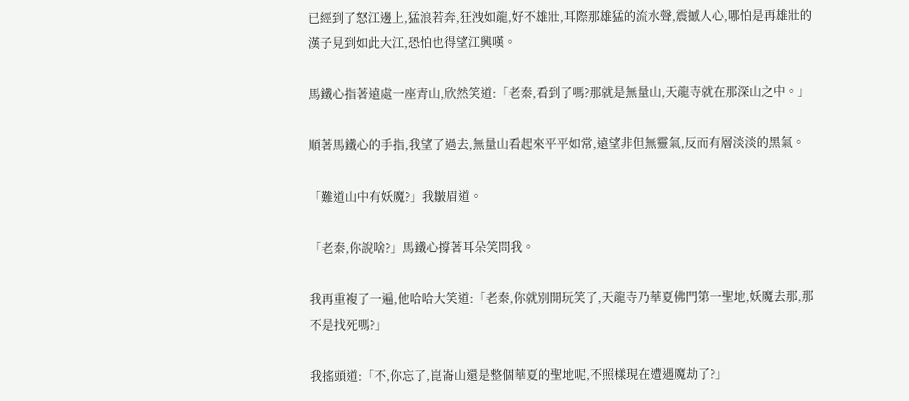已經到了怒江邊上,猛浪若奔,狂洩如龍,好不雄壯,耳際那雄猛的流水聲,震撼人心,哪怕是再雄壯的漢子見到如此大江,恐怕也得望江興嘆。

馬鐵心指著遠處一座青山,欣然笑道:「老秦,看到了嗎?那就是無量山,天龍寺就在那深山之中。」

順著馬鐵心的手指,我望了過去,無量山看起來平平如常,遠望非但無靈氣,反而有層淡淡的黑氣。

「難道山中有妖魔?」我皺眉道。

「老秦,你說啥?」馬鐵心撐著耳朵笑問我。

我再重複了一遍,他哈哈大笑道:「老秦,你就別開玩笑了,天龍寺乃華夏佛門第一聖地,妖魔去那,那不是找死嗎?」

我搖頭道:「不,你忘了,崑崙山還是整個華夏的聖地呢,不照樣現在遭遇魔劫了?」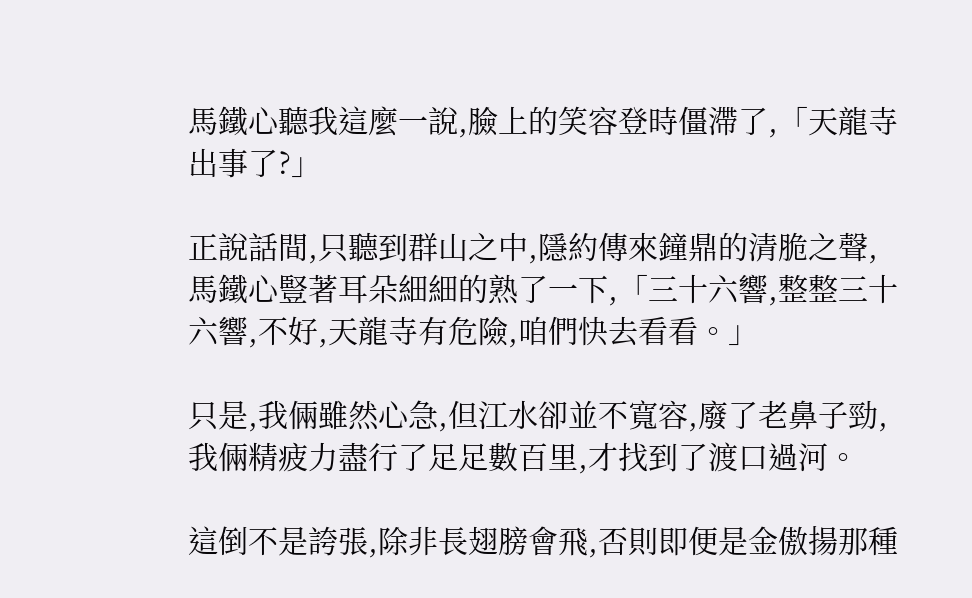馬鐵心聽我這麼一說,臉上的笑容登時僵滯了,「天龍寺出事了?」

正說話間,只聽到群山之中,隱約傳來鐘鼎的清脆之聲,馬鐵心豎著耳朵細細的熟了一下,「三十六響,整整三十六響,不好,天龍寺有危險,咱們快去看看。」

只是,我倆雖然心急,但江水卻並不寬容,廢了老鼻子勁,我倆精疲力盡行了足足數百里,才找到了渡口過河。

這倒不是誇張,除非長翅膀會飛,否則即便是金傲揚那種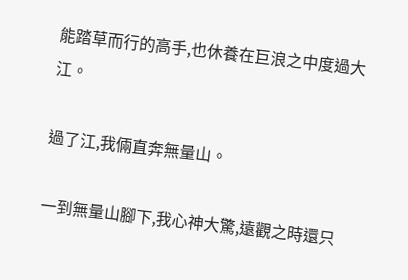能踏草而行的高手,也休養在巨浪之中度過大江。

過了江,我倆直奔無量山。

一到無量山腳下,我心神大驚,遠觀之時還只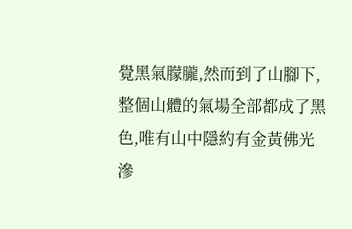覺黑氣朦朧,然而到了山腳下,整個山體的氣場全部都成了黑色,唯有山中隱約有金黃佛光滲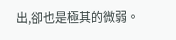出,卻也是極其的微弱。